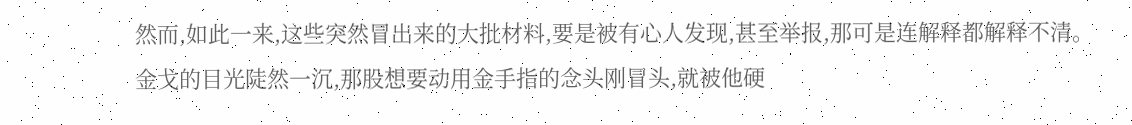然而,如此一来,这些突然冒出来的大批材料,要是被有心人发现,甚至举报,那可是连解释都解释不清。
金戈的目光陡然一沉,那股想要动用金手指的念头刚冒头,就被他硬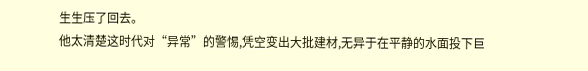生生压了回去。
他太清楚这时代对“异常”的警惕,凭空变出大批建材,无异于在平静的水面投下巨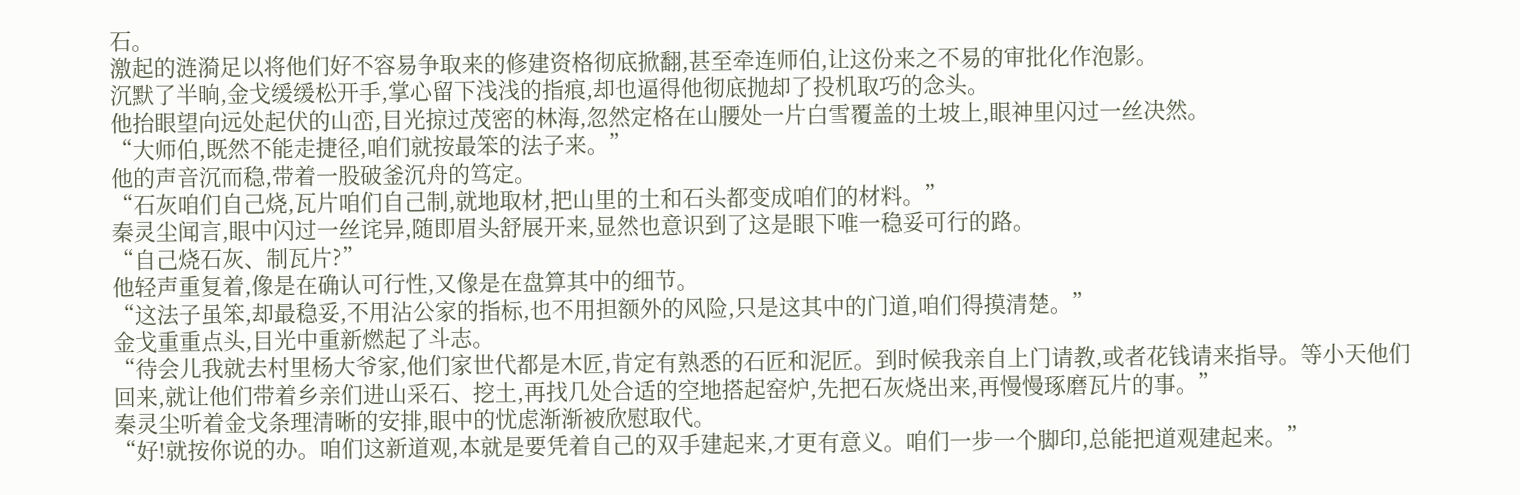石。
激起的涟漪足以将他们好不容易争取来的修建资格彻底掀翻,甚至牵连师伯,让这份来之不易的审批化作泡影。
沉默了半晌,金戈缓缓松开手,掌心留下浅浅的指痕,却也逼得他彻底抛却了投机取巧的念头。
他抬眼望向远处起伏的山峦,目光掠过茂密的林海,忽然定格在山腰处一片白雪覆盖的土坡上,眼神里闪过一丝决然。
“大师伯,既然不能走捷径,咱们就按最笨的法子来。”
他的声音沉而稳,带着一股破釜沉舟的笃定。
“石灰咱们自己烧,瓦片咱们自己制,就地取材,把山里的土和石头都变成咱们的材料。”
秦灵尘闻言,眼中闪过一丝诧异,随即眉头舒展开来,显然也意识到了这是眼下唯一稳妥可行的路。
“自己烧石灰、制瓦片?”
他轻声重复着,像是在确认可行性,又像是在盘算其中的细节。
“这法子虽笨,却最稳妥,不用沾公家的指标,也不用担额外的风险,只是这其中的门道,咱们得摸清楚。”
金戈重重点头,目光中重新燃起了斗志。
“待会儿我就去村里杨大爷家,他们家世代都是木匠,肯定有熟悉的石匠和泥匠。到时候我亲自上门请教,或者花钱请来指导。等小天他们回来,就让他们带着乡亲们进山采石、挖土,再找几处合适的空地搭起窑炉,先把石灰烧出来,再慢慢琢磨瓦片的事。”
秦灵尘听着金戈条理清晰的安排,眼中的忧虑渐渐被欣慰取代。
“好!就按你说的办。咱们这新道观,本就是要凭着自己的双手建起来,才更有意义。咱们一步一个脚印,总能把道观建起来。”